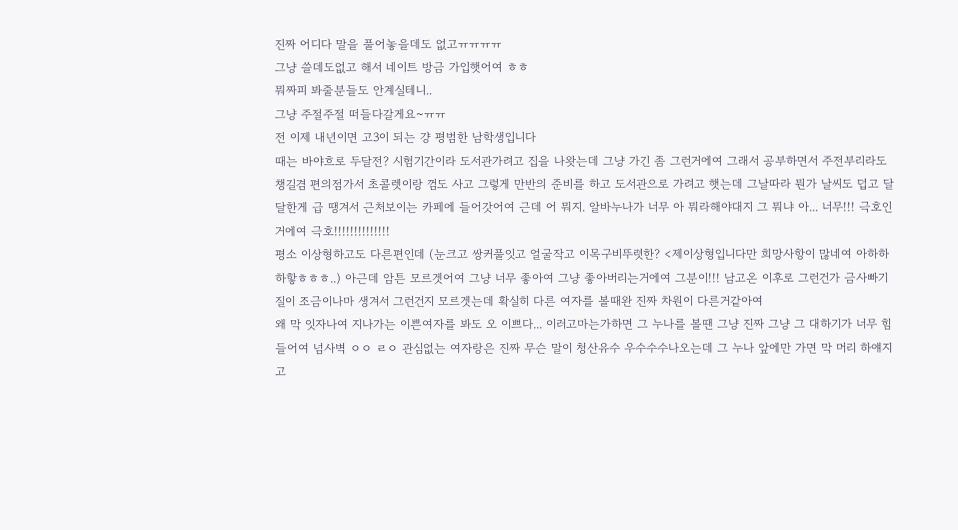진짜 어디다 말을 풀어놓을데도 없고ㅠㅠㅠㅠ
그냥 쓸데도없고 해서 네이트 방금 가입햇어여 ㅎㅎ
뭐짜피 봐줄분들도 안계실테니..
그냥 주절주절 떠들다갈게요~ㅠㅠ
전 이제 내년이면 고3이 되는 걍 평범한 남학생입니다
때는 바야흐로 두달전? 시험기간이라 도서관가려고 집을 나왓는데 그냥 가긴 좀 그런거에여 그래서 공부하면서 주전부리라도 챙길겸 편의점가서 초콜렛이랑 껌도 사고 그렇게 만반의 준비를 하고 도서관으로 가려고 햇는데 그날따라 뭔가 날씨도 덥고 달달한게 급 땡겨서 근처보이는 카페에 들어갓어여 근데 어 뭐지. 알바누나가 너무 아 뭐라해야대지 그 뭐냐 아... 너무!!! 극호인거에여 극호!!!!!!!!!!!!!!
평소 이상형하고도 다른편인데 (눈크고 쌍커풀잇고 얼굴작고 이목구비뚜렷한? <제이상형입니다만 희망사항이 많네여 아하하하핳ㅎㅎㅎ..) 아근데 암튼 모르겟어여 그냥 너무 좋아여 그냥 좋아버리는거에여 그분이!!! 남고온 이후로 그런건가 금사빠기질이 조금이나마 생겨서 그런건지 모르겟는데 확실히 다른 여자를 볼때완 진짜 차원이 다른거같아여
왜 막 잇자나여 지나가는 이쁜여자를 봐도 오 이쁘다... 이러고마는가하면 그 누나를 볼땐 그냥 진짜 그냥 그 대하기가 너무 힘들어여 넘사벽 ㅇㅇ ㄹㅇ 관심없는 여자랑은 진짜 무슨 말이 청산유수 우수수수나오는데 그 누나 앞에만 가면 막 머리 하얘지고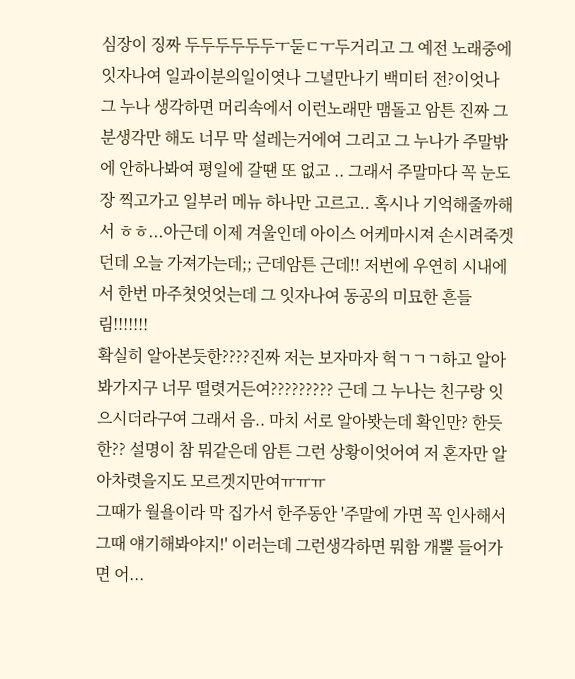심장이 징짜 두두두두두두ㅜ둗ㄷㅜ두거리고 그 예전 노래중에 잇자나여 일과이분의일이엿나 그녈만나기 백미터 전?이엇나 그 누나 생각하면 머리속에서 이런노래만 맴돌고 암튼 진짜 그분생각만 해도 너무 막 설레는거에여 그리고 그 누나가 주말밖에 안하나봐여 평일에 갈땐 또 없고 .. 그래서 주말마다 꼭 눈도장 찍고가고 일부러 메뉴 하나만 고르고.. 혹시나 기억해줄까해서 ㅎㅎ...아근데 이제 겨울인데 아이스 어케마시져 손시려죽겟던데 오늘 가져가는데;; 근데암튼 근데!! 저번에 우연히 시내에서 한번 마주쳣엇엇는데 그 잇자나여 동공의 미묘한 흔들림!!!!!!!
확실히 알아본듯한????진짜 저는 보자마자 헉ㄱㄱㄱ하고 알아봐가지구 너무 떨렷거든여????????? 근데 그 누나는 친구랑 잇으시더라구여 그래서 음.. 마치 서로 알아봣는데 확인만? 한듯한?? 설명이 참 뭐같은데 암튼 그런 상황이엇어여 저 혼자만 알아차렷을지도 모르겟지만여ㅠㅠㅠ
그때가 월욜이라 막 집가서 한주동안 '주말에 가면 꼭 인사해서 그때 얘기해봐야지!' 이러는데 그런생각하면 뭐함 개뿔 들어가면 어...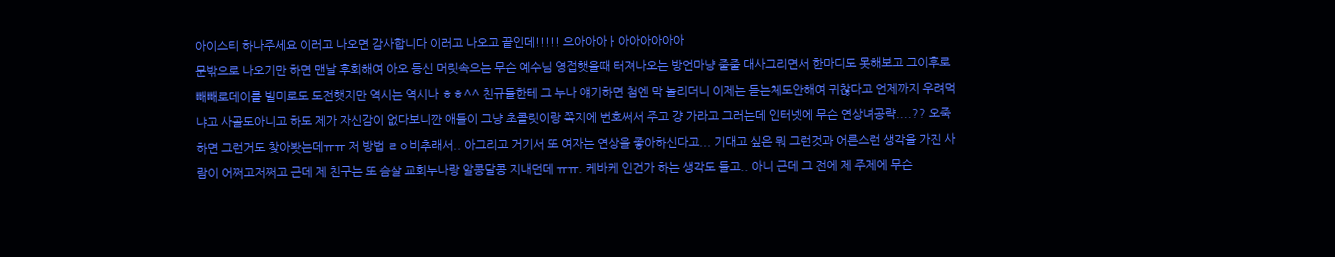아이스티 하나주세요 이러고 나오면 감사합니다 이러고 나오고 끝인데!!!!! 으아아아ㅏ아아아아아아
문밖으로 나오기만 하면 맨날 후회해여 아오 등신 머릿속으는 무슨 예수님 영접햇을때 터져나오는 방언마냥 줄줄 대사그리면서 한마디도 못해보고 그이후로 빼빼로데이를 빌미로도 도전햇지만 역시는 역시나 ㅎㅎ^^ 친규들한테 그 누나 얘기하면 첨엔 막 놀리더니 이제는 듣는체도안해여 귀찮다고 언제까지 우려먹냐고 사골도아니고 하도 제가 자신감이 없다보니깐 애들이 그냥 초콜릿이랑 쪽지에 번호써서 주고 걍 가라고 그러는데 인터넷에 무슨 연상녀공략....?? 오죽하면 그런거도 찾아봣는데ㅠㅠ 저 방법 ㄹㅇ비추래서.. 아그리고 거기서 또 여자는 연상을 좋아하신다고... 기대고 싶은 뭐 그런것과 어른스런 생각을 가진 사람이 어쩌고저쩌고 근데 제 친구는 또 슴살 교회누나랑 알콩달콩 지내던데 ㅠㅠ. 케바케 인건가 하는 생각도 들고.. 아니 근데 그 전에 제 주제에 무슨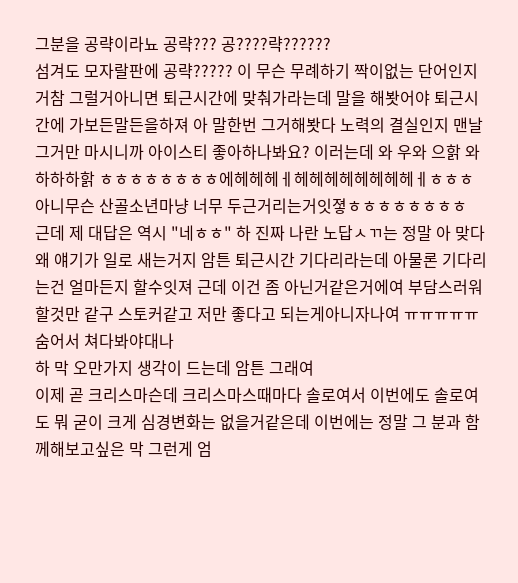그분을 공략이라뇨 공략??? 공????략??????
섬겨도 모자랄판에 공략????? 이 무슨 무례하기 짝이없는 단어인지 거참 그럴거아니면 퇴근시간에 맞춰가라는데 말을 해봣어야 퇴근시간에 가보든말든을하져 아 말한번 그거해봣다 노력의 결실인지 맨날 그거만 마시니까 아이스티 좋아하나봐요? 이러는데 와 우와 으핡 와하하하핡 ㅎㅎㅎㅎㅎㅎㅎㅎ에헤헤헤ㅔ헤헤헤헤헤헤헤헤ㅔㅎㅎㅎ 아니무슨 산골소년마냥 너무 두근거리는거잇졓ㅎㅎㅎㅎㅎㅎㅎㅎ
근데 제 대답은 역시 "네ㅎㅎ" 하 진짜 나란 노답ㅅㄲ는 정말 아 맞다 왜 얘기가 일로 새는거지 암튼 퇴근시간 기다리라는데 아물론 기다리는건 얼마든지 할수잇져 근데 이건 좀 아닌거같은거에여 부담스러워할것만 같구 스토커같고 저만 좋다고 되는게아니자나여 ㅠㅠㅠㅠㅠ 숨어서 쳐다봐야대나
하 막 오만가지 생각이 드는데 암튼 그래여
이제 곧 크리스마슨데 크리스마스때마다 솔로여서 이번에도 솔로여도 뭐 굳이 크게 심경변화는 없을거같은데 이번에는 정말 그 분과 함께해보고싶은 막 그런게 엄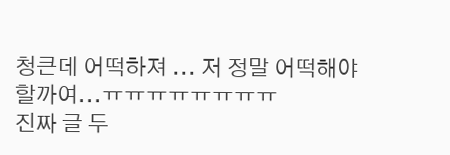청큰데 어떡하져 ... 저 정말 어떡해야할까여...ㅠㅠㅠㅠㅠㅠㅠㅠ
진짜 글 두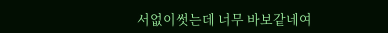서없이썻는데 너무 바보같네여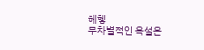헤헿
무차별적인 욕설은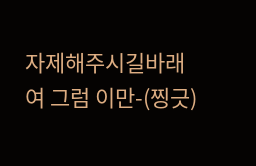자제해주시길바래여 그럼 이만-(찡긋)